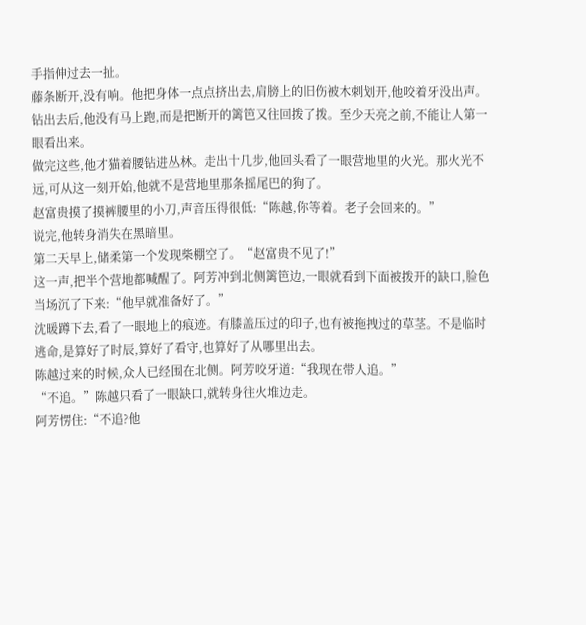手指伸过去一扯。
藤条断开,没有响。他把身体一点点挤出去,肩膀上的旧伤被木刺划开,他咬着牙没出声。
钻出去后,他没有马上跑,而是把断开的篱笆又往回拨了拨。至少天亮之前,不能让人第一眼看出来。
做完这些,他才猫着腰钻进丛林。走出十几步,他回头看了一眼营地里的火光。那火光不远,可从这一刻开始,他就不是营地里那条摇尾巴的狗了。
赵富贵摸了摸裤腰里的小刀,声音压得很低:“陈越,你等着。老子会回来的。”
说完,他转身消失在黑暗里。
第二天早上,储柔第一个发现柴棚空了。“赵富贵不见了!”
这一声,把半个营地都喊醒了。阿芳冲到北侧篱笆边,一眼就看到下面被拨开的缺口,脸色当场沉了下来:“他早就准备好了。”
沈暖蹲下去,看了一眼地上的痕迹。有膝盖压过的印子,也有被拖拽过的草茎。不是临时逃命,是算好了时辰,算好了看守,也算好了从哪里出去。
陈越过来的时候,众人已经围在北侧。阿芳咬牙道:“我现在带人追。”
“不追。”陈越只看了一眼缺口,就转身往火堆边走。
阿芳愣住:“不追?他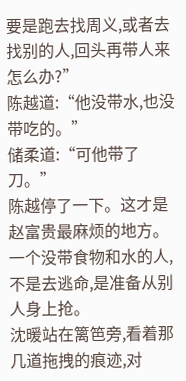要是跑去找周义,或者去找别的人,回头再带人来怎么办?”
陈越道:“他没带水,也没带吃的。”
储柔道:“可他带了刀。”
陈越停了一下。这才是赵富贵最麻烦的地方。一个没带食物和水的人,不是去逃命,是准备从别人身上抢。
沈暖站在篱笆旁,看着那几道拖拽的痕迹,对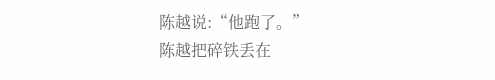陈越说:“他跑了。”
陈越把碎铁丢在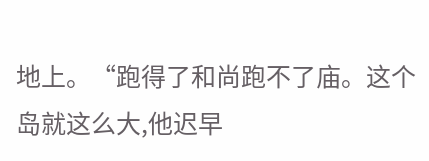地上。“跑得了和尚跑不了庙。这个岛就这么大,他迟早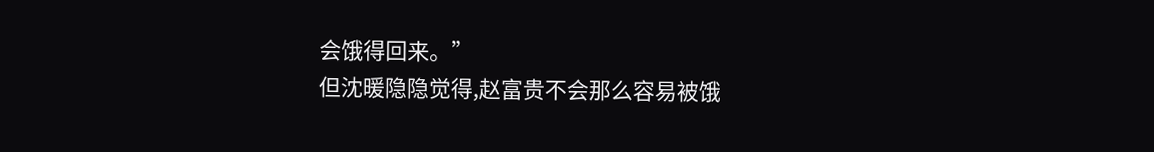会饿得回来。”
但沈暖隐隐觉得,赵富贵不会那么容易被饿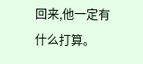回来,他一定有什么打算。